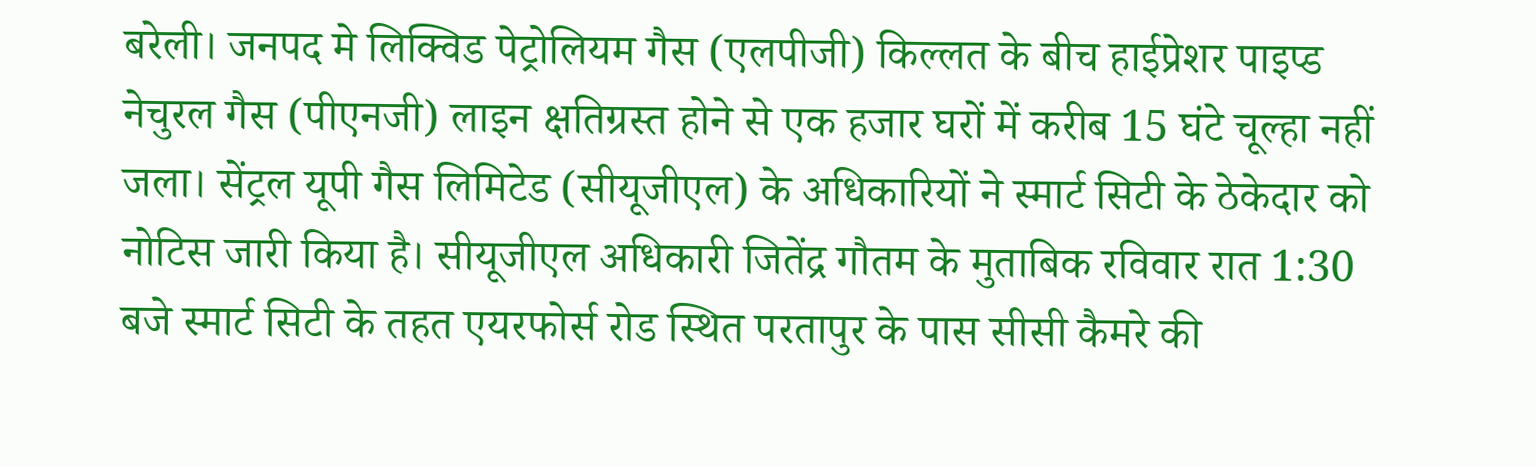बरेली। जनपद मे लिक्विड पेट्रोलियम गैस (एलपीजी) किल्लत के बीच हाईप्रेशर पाइप्ड नेचुरल गैस (पीएनजी) लाइन क्षतिग्रस्त होने से एक हजार घरों में करीब 15 घंटे चूल्हा नहीं जला। सेंट्रल यूपी गैस लिमिटेड (सीयूजीएल) के अधिकारियों ने स्मार्ट सिटी के ठेकेदार को नोटिस जारी किया है। सीयूजीएल अधिकारी जितेंद्र गौतम के मुताबिक रविवार रात 1:30 बजे स्मार्ट सिटी के तहत एयरफोर्स रोड स्थित परतापुर के पास सीसी कैमरे की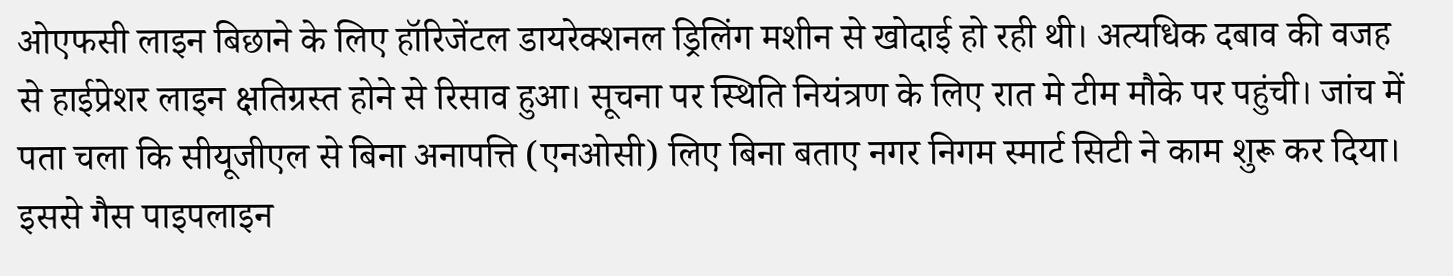ओएफसी लाइन बिछाने के लिए हॉरिजेंटल डायरेक्शनल ड्रिलिंग मशीन से खोदाई हो रही थी। अत्यधिक दबाव की वजह से हाईप्रेशर लाइन क्षतिग्रस्त होने से रिसाव हुआ। सूचना पर स्थिति नियंत्रण के लिए रात मे टीम मौके पर पहुंची। जांच में पता चला कि सीयूजीएल से बिना अनापत्ति (एनओसी) लिए बिना बताए नगर निगम स्मार्ट सिटी ने काम शुरू कर दिया। इससे गैस पाइपलाइन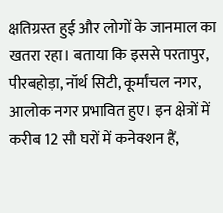क्षतिग्रस्त हुई और लोगों के जानमाल का खतरा रहा। बताया कि इससे परतापुर, पीरबहोड़ा, नॉर्थ सिटी, कूर्मांचल नगर, आलोक नगर प्रभावित हुए। इन क्षेत्रों में करीब 12 सौ घरों में कनेक्शन हैं,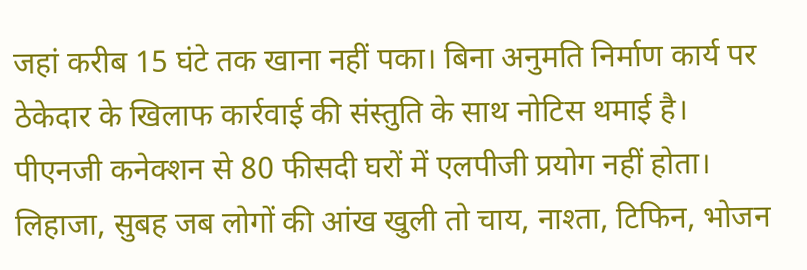जहां करीब 15 घंटे तक खाना नहीं पका। बिना अनुमति निर्माण कार्य पर ठेकेदार के खिलाफ कार्रवाई की संस्तुति के साथ नोटिस थमाई है। पीएनजी कनेक्शन से 80 फीसदी घरों में एलपीजी प्रयोग नहीं होता। लिहाजा, सुबह जब लोगों की आंख खुली तो चाय, नाश्ता, टिफिन, भोजन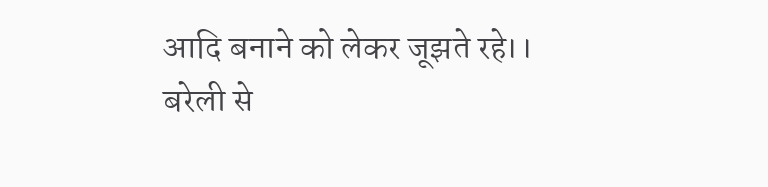आदि बनाने को लेकर जूझते रहे।।
बरेली से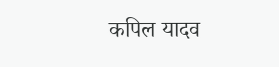कपिल यादव